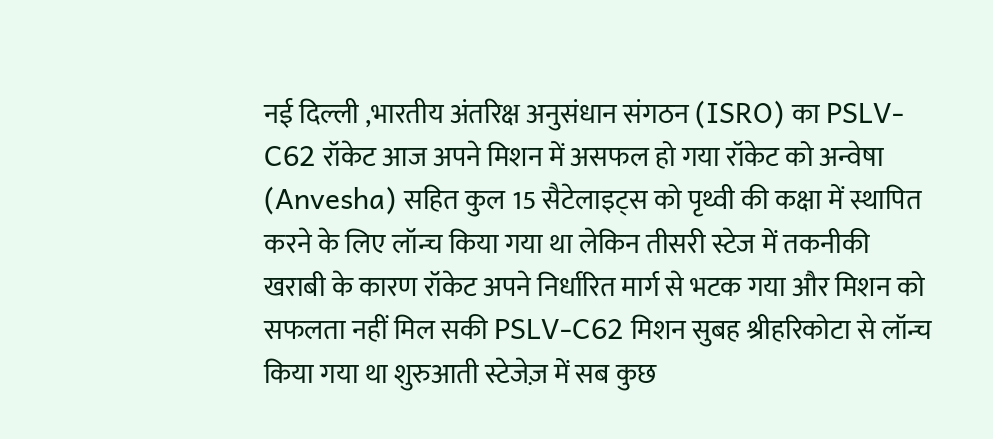नई दिल्ली ,भारतीय अंतरिक्ष अनुसंधान संगठन (ISRO) का PSLV-C62 रॉकेट आज अपने मिशन में असफल हो गया रॉकेट को अन्वेषा (Anvesha) सहित कुल 15 सैटेलाइट्स को पृथ्वी की कक्षा में स्थापित करने के लिए लॉन्च किया गया था लेकिन तीसरी स्टेज में तकनीकी खराबी के कारण रॉकेट अपने निर्धारित मार्ग से भटक गया और मिशन को सफलता नहीं मिल सकी PSLV-C62 मिशन सुबह श्रीहरिकोटा से लॉन्च किया गया था शुरुआती स्टेजेज़ में सब कुछ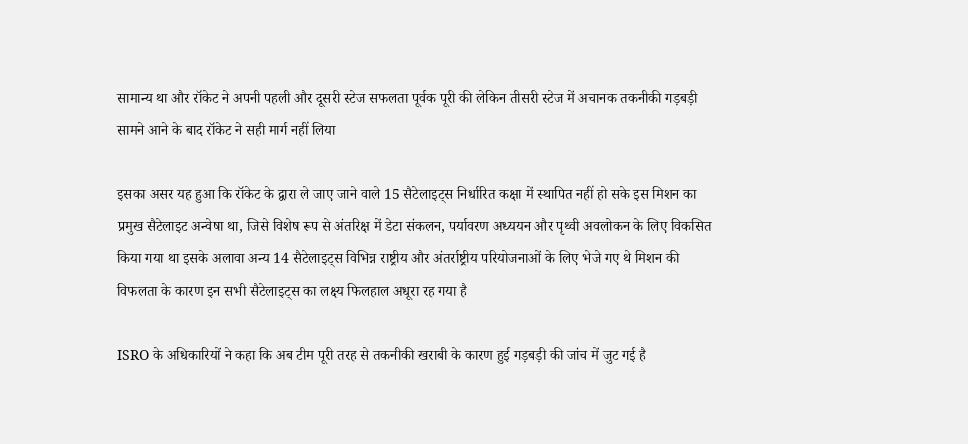सामान्य था और रॉकेट ने अपनी पहली और दूसरी स्टेज सफलता पूर्वक पूरी की लेकिन तीसरी स्टेज में अचानक तकनीकी गड़बड़ी सामने आने के बाद रॉकेट ने सही मार्ग नहीं लिया

इसका असर यह हुआ कि रॉकेट के द्वारा ले जाए जाने वाले 15 सैटेलाइट्स निर्धारित कक्षा में स्थापित नहीं हो सके इस मिशन का प्रमुख सैटेलाइट अन्वेषा था, जिसे विशेष रूप से अंतरिक्ष में डेटा संकलन, पर्यावरण अध्ययन और पृथ्वी अवलोकन के लिए विकसित किया गया था इसके अलावा अन्य 14 सैटेलाइट्स विभिन्न राष्ट्रीय और अंतर्राष्ट्रीय परियोजनाओं के लिए भेजे गए थे मिशन की विफलता के कारण इन सभी सैटेलाइट्स का लक्ष्य फिलहाल अधूरा रह गया है

ISRO के अधिकारियों ने कहा कि अब टीम पूरी तरह से तकनीकी खराबी के कारण हुई गड़बड़ी की जांच में जुट गई है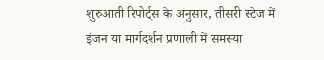शुरुआती रिपोर्ट्स के अनुसार, तीसरी स्टेज में इंजन या मार्गदर्शन प्रणाली में समस्या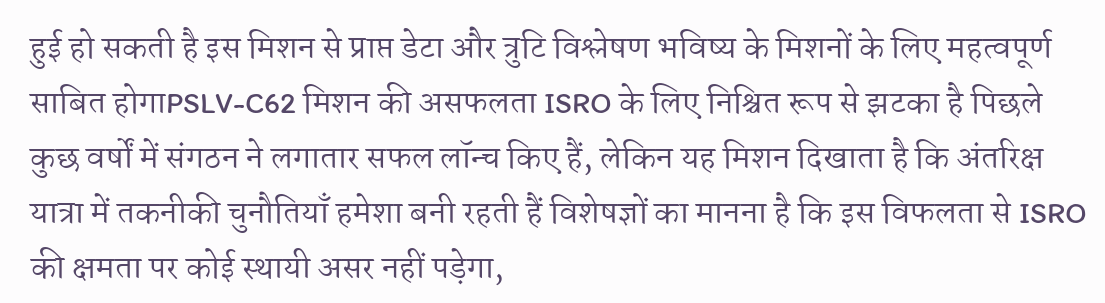हुई हो सकती है इस मिशन से प्राप्त डेटा और त्रुटि विश्लेषण भविष्य के मिशनों के लिए महत्वपूर्ण साबित होगाPSLV-C62 मिशन की असफलता ISRO के लिए निश्चित रूप से झटका है पिछले कुछ वर्षों में संगठन ने लगातार सफल लॉन्च किए हैं, लेकिन यह मिशन दिखाता है कि अंतरिक्ष यात्रा में तकनीकी चुनौतियाँ हमेशा बनी रहती हैं विशेषज्ञों का मानना है कि इस विफलता से ISRO की क्षमता पर कोई स्थायी असर नहीं पड़ेगा,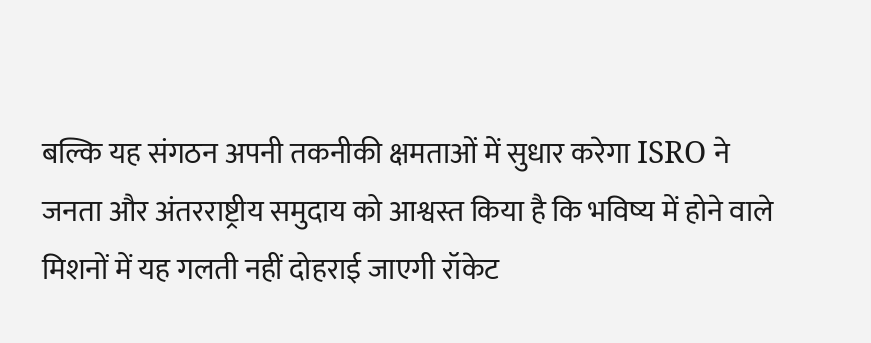बल्कि यह संगठन अपनी तकनीकी क्षमताओं में सुधार करेगा ISRO ने जनता और अंतरराष्ट्रीय समुदाय को आश्वस्त किया है कि भविष्य में होने वाले मिशनों में यह गलती नहीं दोहराई जाएगी रॉकेट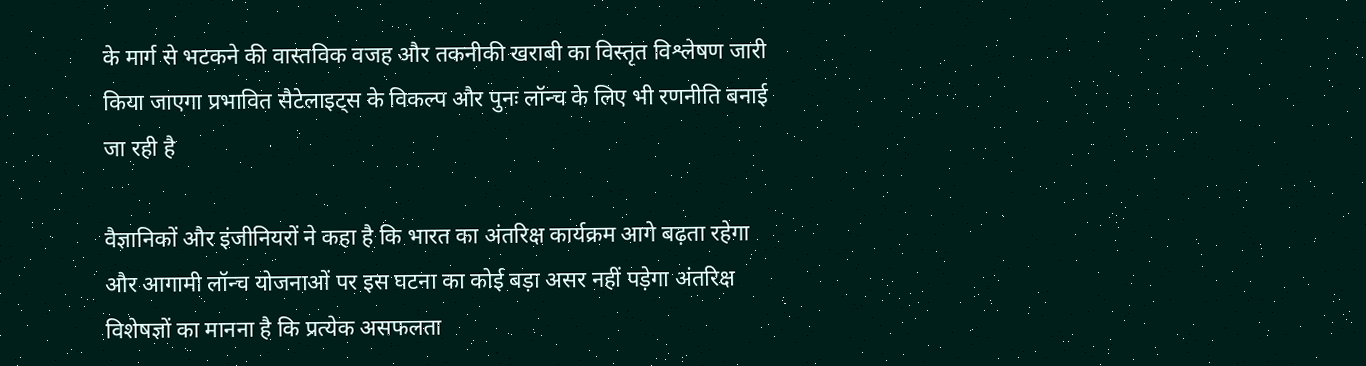के मार्ग से भटकने की वास्तविक वजह और तकनीकी खराबी का विस्तृत विश्लेषण जारी किया जाएगा प्रभावित सैटेलाइट्स के विकल्प और पुनः लॉन्च के लिए भी रणनीति बनाई जा रही है

वैज्ञानिकों और इंजीनियरों ने कहा है कि भारत का अंतरिक्ष कार्यक्रम आगे बढ़ता रहेगा और आगामी लॉन्च योजनाओं पर इस घटना का कोई बड़ा असर नहीं पड़ेगा अंतरिक्ष विशेषज्ञों का मानना है कि प्रत्येक असफलता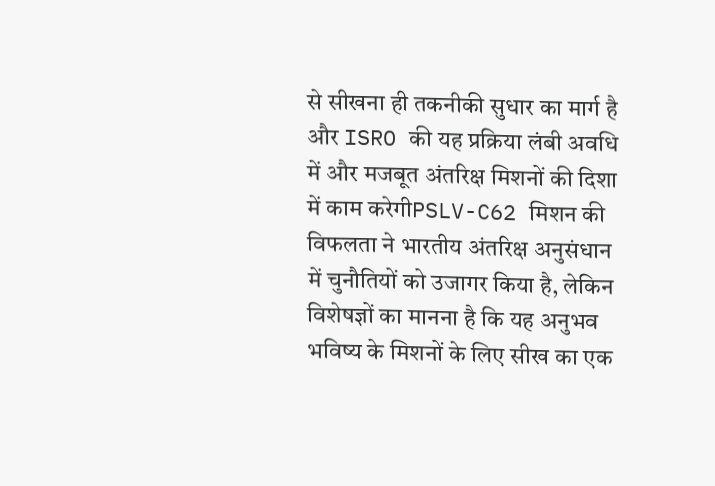से सीखना ही तकनीकी सुधार का मार्ग है और ISRO की यह प्रक्रिया लंबी अवधि में और मजबूत अंतरिक्ष मिशनों की दिशा में काम करेगीPSLV-C62 मिशन की विफलता ने भारतीय अंतरिक्ष अनुसंधान में चुनौतियों को उजागर किया है, लेकिन विशेषज्ञों का मानना है कि यह अनुभव भविष्य के मिशनों के लिए सीख का एक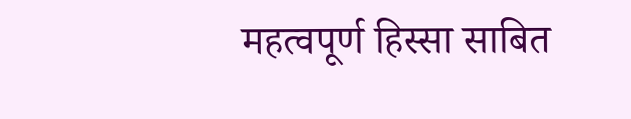महत्वपूर्ण हिस्सा साबित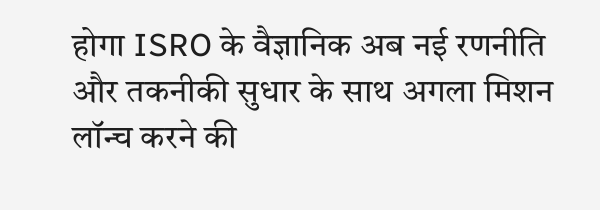होगा ISRO के वैज्ञानिक अब नई रणनीति और तकनीकी सुधार के साथ अगला मिशन लॉन्च करने की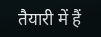तैयारी में हैं